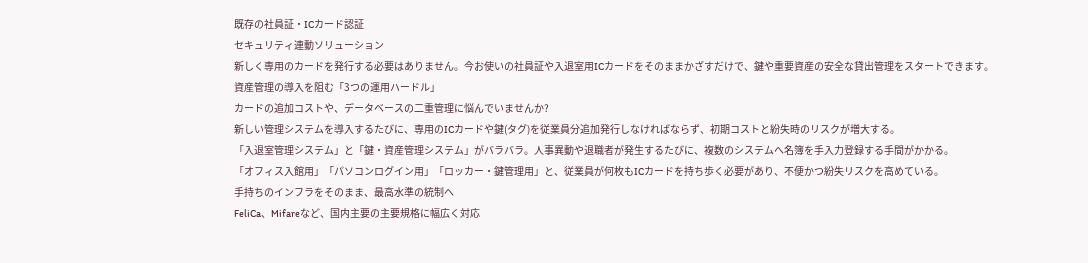既存の社員証・ICカード認証
セキュリティ連動ソリューション
新しく専用のカードを発行する必要はありません。今お使いの社員証や入退室用ICカードをそのままかざすだけで、鍵や重要資産の安全な貸出管理をスタートできます。
資産管理の導入を阻む「3つの運用ハードル」
カードの追加コストや、データベースの二重管理に悩んでいませんか?
新しい管理システムを導入するたびに、専用のICカードや鍵(タグ)を従業員分追加発行しなければならず、初期コストと紛失時のリスクが増大する。
「入退室管理システム」と「鍵・資産管理システム」がバラバラ。人事異動や退職者が発生するたびに、複数のシステムへ名簿を手入力登録する手間がかかる。
「オフィス入館用」「パソコンログイン用」「ロッカー・鍵管理用」と、従業員が何枚もICカードを持ち歩く必要があり、不便かつ紛失リスクを高めている。
手持ちのインフラをそのまま、最高水準の統制へ
FeliCa、Mifareなど、国内主要の主要規格に幅広く対応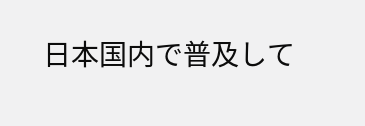日本国内で普及して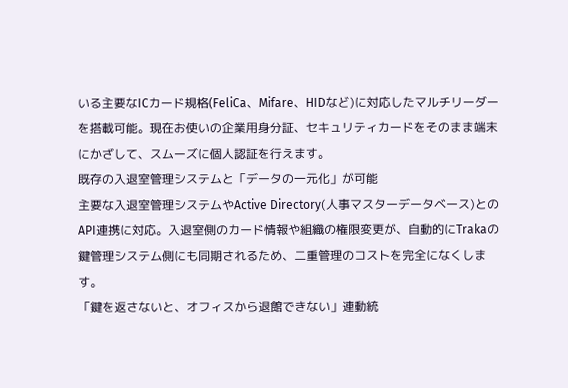いる主要なICカード規格(FeliCa、Mifare、HIDなど)に対応したマルチリーダーを搭載可能。現在お使いの企業用身分証、セキュリティカードをそのまま端末にかざして、スムーズに個人認証を行えます。
既存の入退室管理システムと「データの一元化」が可能
主要な入退室管理システムやActive Directory(人事マスターデータベース)とのAPI連携に対応。入退室側のカード情報や組織の権限変更が、自動的にTrakaの鍵管理システム側にも同期されるため、二重管理のコストを完全になくします。
「鍵を返さないと、オフィスから退館できない」連動統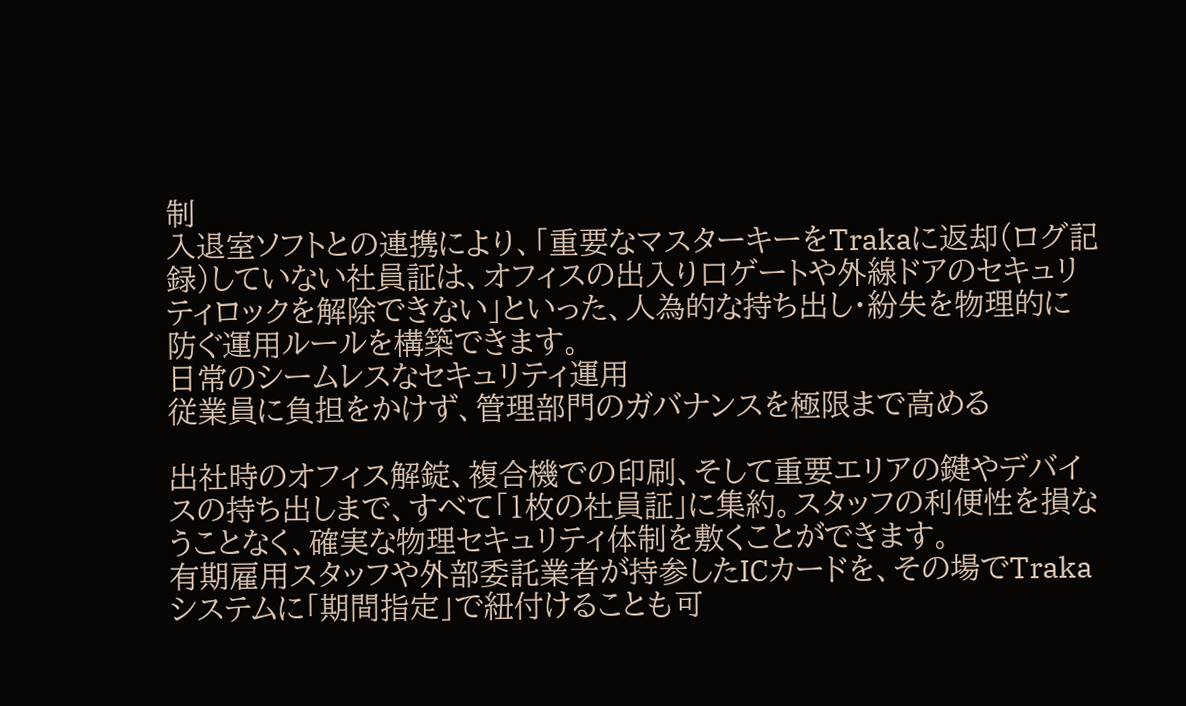制
入退室ソフトとの連携により、「重要なマスターキーをTrakaに返却(ログ記録)していない社員証は、オフィスの出入り口ゲートや外線ドアのセキュリティロックを解除できない」といった、人為的な持ち出し・紛失を物理的に防ぐ運用ルールを構築できます。
日常のシームレスなセキュリティ運用
従業員に負担をかけず、管理部門のガバナンスを極限まで高める

出社時のオフィス解錠、複合機での印刷、そして重要エリアの鍵やデバイスの持ち出しまで、すべて「1枚の社員証」に集約。スタッフの利便性を損なうことなく、確実な物理セキュリティ体制を敷くことができます。
有期雇用スタッフや外部委託業者が持参したICカードを、その場でTrakaシステムに「期間指定」で紐付けることも可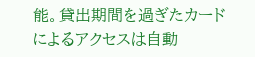能。貸出期間を過ぎたカードによるアクセスは自動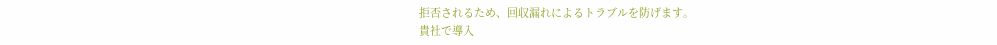拒否されるため、回収漏れによるトラブルを防げます。
貴社で導入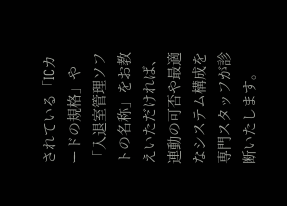されている「ICカードの規格」や「入退室管理ソフトの名称」をお教えいただければ、連動の可否や最適なシステム構成を専門スタッフが診断いたします。